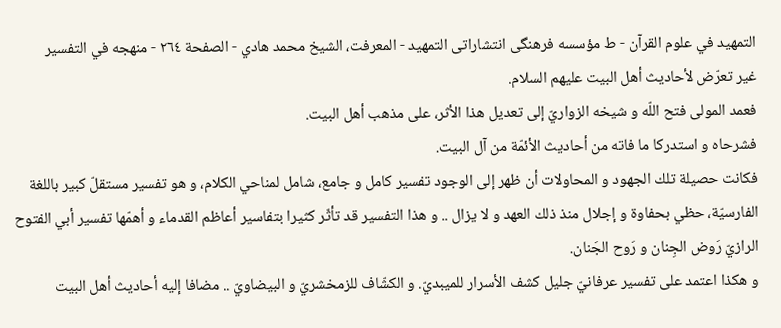التمهيد في علوم القرآن - ط مؤسسه فرهنگى انتشاراتى التمهيد - المعرفت، الشيخ محمد هادي - الصفحة ٢٦٤ - منهجه في التفسير
غير تعرّض لأحاديث أهل البيت عليهم السلام.
فعمد المولى فتح اللّه و شيخه الزواريّ إلى تعديل هذا الأثر، على مذهب أهل البيت.
فشرحاه و استدركا ما فاته من أحاديث الأئمّة من آل البيت.
فكانت حصيلة تلك الجهود و المحاولات أن ظهر إلى الوجود تفسير كامل و جامع، شامل لمناحي الكلام، و هو تفسير مستقلّ كبير باللغة الفارسيّة، حظي بحفاوة و إجلال منذ ذلك العهد و لا يزال .. و هذا التفسير قد تأثّر كثيرا بتفاسير أعاظم القدماء و أهمّها تفسير أبي الفتوح الرازيّ رَوض الجِنان و رَوح الجَنان.
و هكذا اعتمد على تفسير عرفانيّ جليل كشف الأسرار للميبديّ. و الكشّاف للزمخشريّ و البيضاويّ .. مضافا إليه أحاديث أهل البيت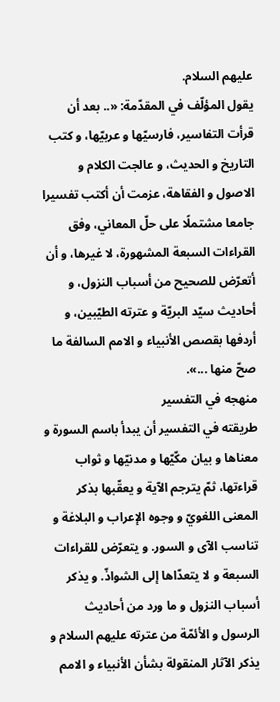عليهم السلام.
يقول المؤلّف في المقدّمة: «.. بعد أن قرأت التفاسير، فارسيّها و عربيّها، و كتب التاريخ و الحديث، و عالجت الكلام و الاصول و الفقاهة، عزمت أن أكتب تفسيرا جامعا مشتملًا على حلّ المعاني، وفق القراءات السبعة المشهورة، لا غيرها، و أن أتعرّض للصحيح من أسباب النزول، و أحاديث سيّد البريّة و عترته الطيّبين، و أردفها بقصص الأنبياء و الامم السالفة ما صحّ منها ...».
منهجه في التفسير
طريقته في التفسير أن يبدأ باسم السورة و معناها و بيان مكّيّها و مدنيّها و ثواب قراءتها، ثمّ يترجم الآية و يعقّبها بذكر المعنى اللغويّ و وجوه الإعراب و البلاغة و تناسب الآى و السور. و يتعرّض للقراءات السبعة و لا يتعدّاها إلى الشواذّ. و يذكر أسباب النزول و ما ورد من أحاديث الرسول و الأئمّة من عترته عليهم السلام و يذكر الآثار المنقولة بشأن الأنبياء و الامم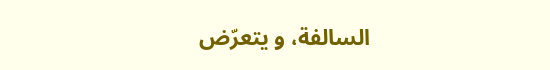السالفة، و يتعرّض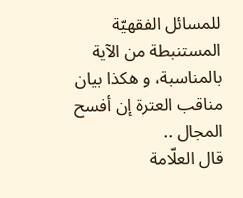للمسائل الفقهيّة المستنبطة من الآية بالمناسبة، و هكذا بيان مناقب العترة إن أفسح المجال ..
قال العلّامة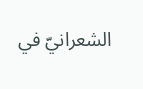الشعرانيّ في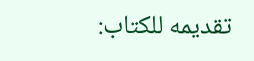تقديمه للكتاب: